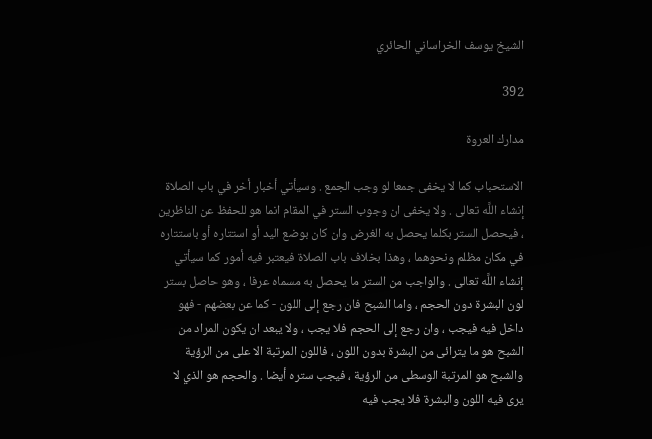الشيخ يوسف الخراساني الحائري

392

مدارك العروة

الاستحباب كما لا يخفى جمعا لو وجب الجمع . وسيأتي أخبار أخر في باب الصلاة إنشاء اللَّه تعالى . ولا يخفى ان وجوب الستر في المقام انما هو للحفظ عن الناظرين ، فيحصل الستر بكلما يحصل به الغرض وان كان بوضع اليد أو استتاره أو باستتاره في مكان مظلم ونحوهما ، وهذا بخلاف باب الصلاة فيعتبر فيه أمور كما سيأتي إنشاء اللَّه تعالى . والواجب من الستر ما يحصل به مسماه عرفا ، وهو حاصل بستر لون البشرة دون الحجم ، واما الشبح فان رجع إلى اللون - كما عن بعضهم - فهو داخل فيه فيجب ، وان رجع إلى الحجم فلا يجب ، ولا يبعد ان يكون المراد من الشبح هو ما يترائى من البشرة بدون اللون ، فاللون المرتبة الا على من الرؤية والشبح هو المرتبة الوسطى من الرؤية ، فيجب ستره أيضا . والحجم هو الذي لا يرى فيه اللون والبشرة فلا يجب فيه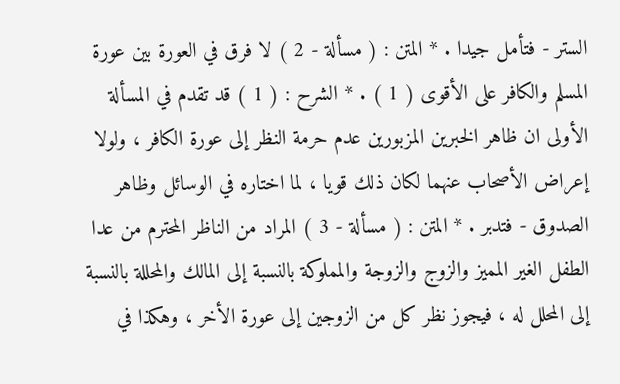الستر - فتأمل جيدا . * المتن : ( مسألة - 2 ) لا فرق في العورة بين عورة المسلم والكافر على الأقوى ( 1 ) . * الشرح : ( 1 ) قد تقدم في المسألة الأولى ان ظاهر الخبرين المزبورين عدم حرمة النظر إلى عورة الكافر ، ولولا إعراض الأصحاب عنهما لكان ذلك قويا ، لما اختاره في الوسائل وظاهر الصدوق - فتدبر . * المتن : ( مسألة - 3 ) المراد من الناظر المحترم من عدا الطفل الغير المميز والزوج والزوجة والمملوكة بالنسبة إلى المالك والمحللة بالنسبة إلى المحلل له ، فيجوز نظر كل من الزوجين إلى عورة الأخر ، وهكذا في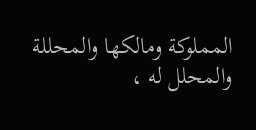المملوكة ومالكها والمحللة والمحلل له ،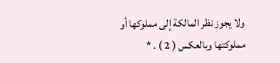ولا يجوز نظر المالكة إلى مملوكها أو مملوكتها وبالعكس ( 2 ) . *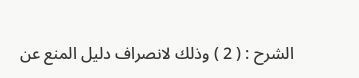الشرح : ( 2 ) وذلك لانصراف دليل المنع عن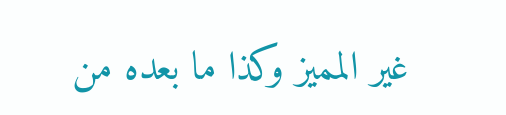غير المميز وكذا ما بعده من